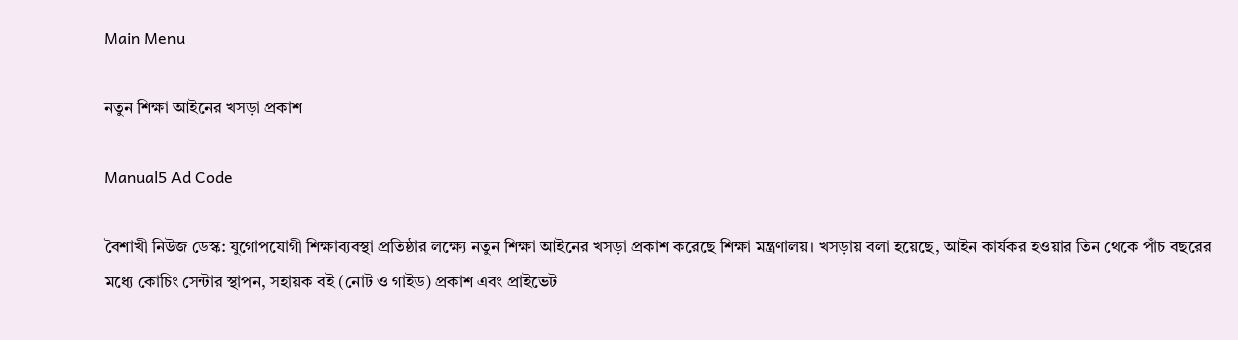Main Menu

নতুন শিক্ষা আইনের খসড়া প্রকাশ

Manual5 Ad Code

বৈশাখী নিউজ ডেস্ক: যুগোপযোগী শিক্ষাব্যবস্থা প্রতিষ্ঠার লক্ষ্যে নতুন শিক্ষা আইনের খসড়া প্রকাশ করেছে শিক্ষা মন্ত্রণালয়। খসড়ায় বলা হয়েছে, আইন কার্যকর হওয়ার তিন থেকে পাঁচ বছরের মধ্যে কোচিং সেন্টার স্থাপন, সহায়ক বই (নোট ও গাইড) প্রকাশ এবং প্রাইভেট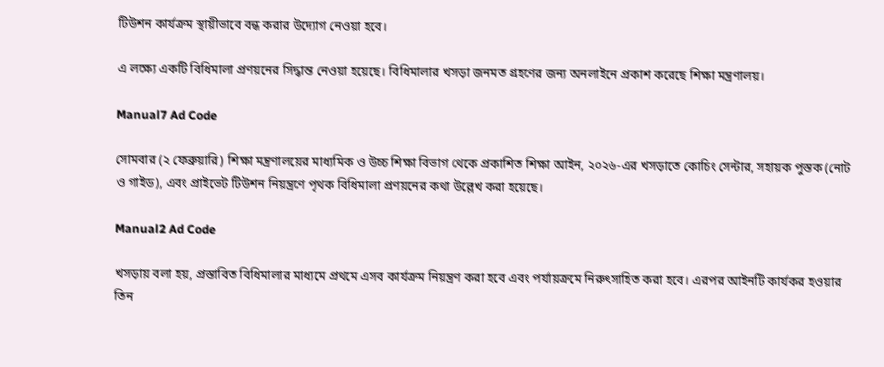টিউশন কার্যক্রম স্থায়ীভাবে বন্ধ করার উদ্যোগ নেওয়া হবে।

এ লক্ষ্যে একটি বিধিমালা প্রণয়নের সিদ্ধান্ত নেওয়া হয়েছে। বিধিমালার খসড়া জনমত গ্রহণের জন্য অনলাইনে প্রকাশ করেছে শিক্ষা মন্ত্রণালয়।

Manual7 Ad Code

সোমবার (২ ফেব্রুয়ারি) শিক্ষা মন্ত্রণালয়ের মাধ্যমিক ও উচ্চ শিক্ষা বিভাগ থেকে প্রকাশিত শিক্ষা আইন, ২০২৬-এর খসড়াতে কোচিং সেন্টার, সহায়ক পুস্তক (নোট ও গাইড), এবং প্রাইভেট টিউশন নিয়ন্ত্রণে পৃথক বিধিমালা প্রণয়নের কথা উল্লেখ করা হয়েছে।

Manual2 Ad Code

খসড়ায় বলা হয়, প্রস্তাবিত বিধিমালার মাধ্যমে প্রথমে এসব কার্যক্রম নিয়ন্ত্রণ করা হবে এবং পর্যায়ক্রমে নিরুৎসাহিত করা হবে। এরপর আইনটি কার্যকর হওয়ার তিন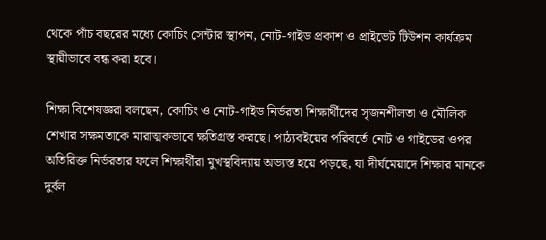থেকে পাঁচ বছরের মধ্যে কোচিং সেন্টার স্থাপন, নোট-গাইড প্রকাশ ও প্রাইভেট টিউশন কার্যক্রম স্থায়ীভাবে বন্ধ করা হবে।

শিক্ষা বিশেষজ্ঞরা বলছেন, কোচিং ও নোট-গাইড নির্ভরতা শিক্ষার্থীদের সৃজনশীলতা ও মৌলিক শেখার সক্ষমতাকে মারাত্মকভাবে ক্ষতিগ্রস্ত করছে। পাঠ্যবইয়ের পরিবর্তে নোট ও গাইডের ওপর অতিরিক্ত নির্ভরতার ফলে শিক্ষার্থীরা মুখস্থবিদ্যায় অভ্যস্ত হয়ে পড়ছে, যা দীর্ঘমেয়াদে শিক্ষার মানকে দুর্বল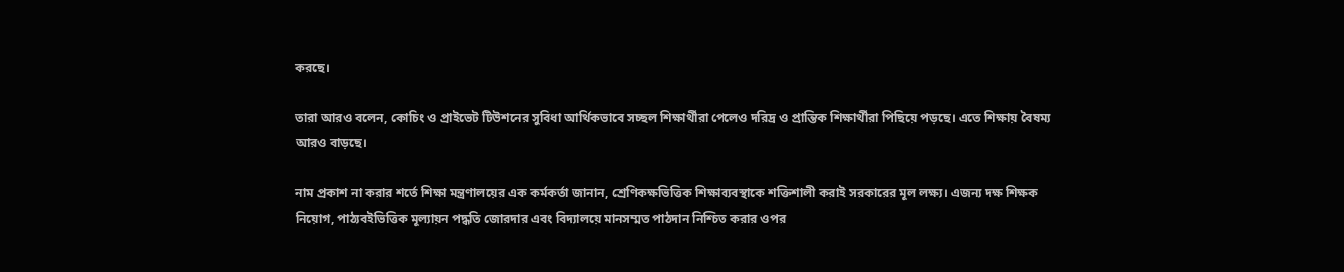করছে।

তারা আরও বলেন, কোচিং ও প্রাইভেট টিউশনের সুবিধা আর্থিকভাবে সচ্ছল শিক্ষার্থীরা পেলেও দরিদ্র ও প্রান্তিক শিক্ষার্থীরা পিছিয়ে পড়ছে। এতে শিক্ষায় বৈষম্য আরও বাড়ছে।

নাম প্রকাশ না করার শর্তে শিক্ষা মন্ত্রণালয়ের এক কর্মকর্তা জানান, শ্রেণিকক্ষভিত্তিক শিক্ষাব্যবস্থাকে শক্তিশালী করাই সরকারের মূল লক্ষ্য। এজন্য দক্ষ শিক্ষক নিয়োগ, পাঠ্যবইভিত্তিক মূল্যায়ন পদ্ধতি জোরদার এবং বিদ্যালয়ে মানসম্মত পাঠদান নিশ্চিত করার ওপর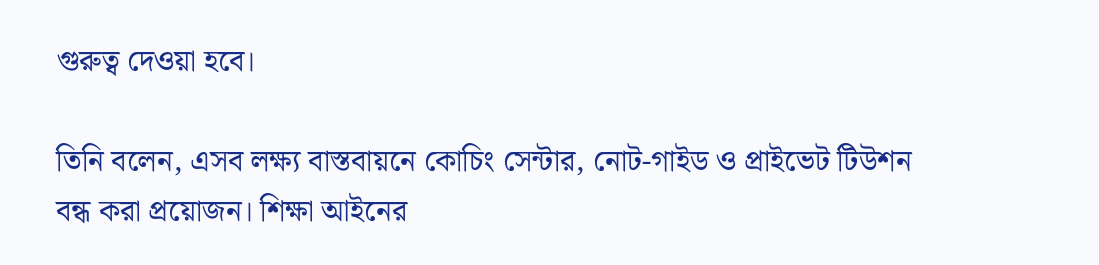গুরুত্ব দেওয়া হবে।

তিনি বলেন, এসব লক্ষ্য বাস্তবায়নে কোচিং সেন্টার, নোট-গাইড ও প্রাইভেট টিউশন বন্ধ করা প্রয়োজন। শিক্ষা আইনের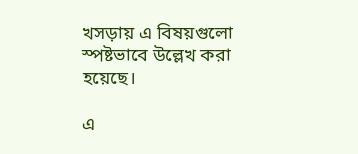খসড়ায় এ বিষয়গুলো স্পষ্টভাবে উল্লেখ করা হয়েছে।

এ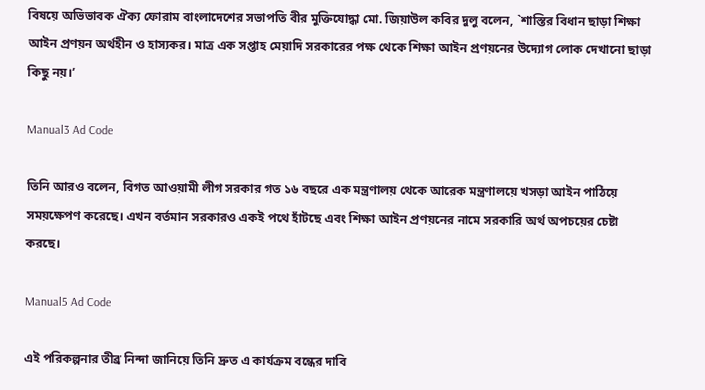বিষয়ে অভিভাবক ঐক্য ফোরাম বাংলাদেশের সভাপতি বীর মুক্তিযোদ্ধা মো. জিয়াউল কবির দুলু বলেন, `শাস্তির বিধান ছাড়া শিক্ষা আইন প্রণয়ন অর্থহীন ও হাস্যকর। মাত্র এক সপ্তাহ মেয়াদি সরকারের পক্ষ থেকে শিক্ষা আইন প্রণয়নের উদ্যোগ লোক দেখানো ছাড়া কিছু নয়।’

Manual3 Ad Code

তিনি আরও বলেন, বিগত আওয়ামী লীগ সরকার গত ১৬ বছরে এক মন্ত্রণালয় থেকে আরেক মন্ত্রণালয়ে খসড়া আইন পাঠিয়ে সময়ক্ষেপণ করেছে। এখন বর্তমান সরকারও একই পথে হাঁটছে এবং শিক্ষা আইন প্রণয়নের নামে সরকারি অর্থ অপচয়ের চেষ্টা করছে।

Manual5 Ad Code

এই পরিকল্পনার তীব্র নিন্দা জানিয়ে তিনি দ্রুত এ কার্যক্রম বন্ধের দাবি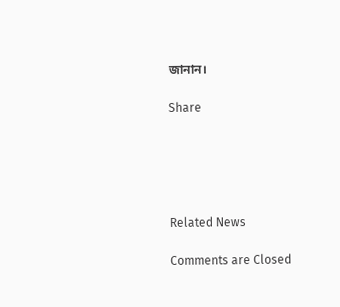জানান।

Share





Related News

Comments are Closed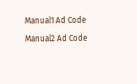Manual1 Ad Code
Manual2 Ad Code